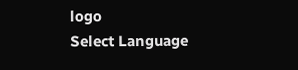logo
Select Language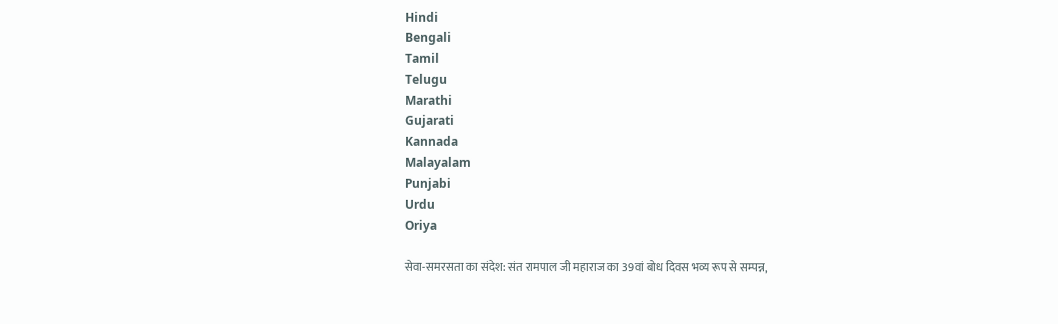Hindi
Bengali
Tamil
Telugu
Marathi
Gujarati
Kannada
Malayalam
Punjabi
Urdu
Oriya

सेवा-समरसता का संदेश: संत रामपाल जी महाराज का 39वां बोध दिवस भव्य रूप से सम्पन्न,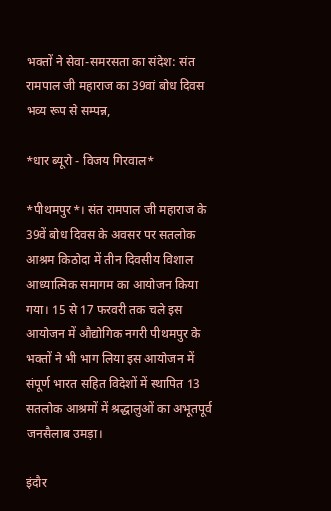भक्तों ने सेवा-समरसता का संदेश: संत रामपाल जी महाराज का 39वां बोध दिवस भव्य रूप से सम्पन्न,

*धार ब्यूरो - विजय गिरवाल*

*पीथमपुर*। संत रामपाल जी महाराज के 39वें बोध दिवस के अवसर पर सतलोक आश्रम किठोदा में तीन दिवसीय विशाल आध्यात्मिक समागम का आयोजन किया गया। 15 से 17 फरवरी तक चले इस आयोजन में औद्योगिक नगरी पीथमपुर के भक्तों ने भी भाग लिया इस आयोजन में संपूर्ण भारत सहित विदेशों में स्थापित 13 सतलोक आश्रमों में श्रद्धालुओं का अभूतपूर्व जनसैलाब उमड़ा।

इंदौर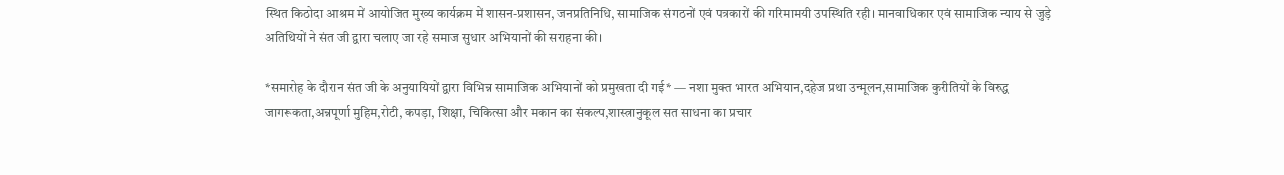स्थित किठोदा आश्रम में आयोजित मुख्य कार्यक्रम में शासन-प्रशासन, जनप्रतिनिधि, सामाजिक संगठनों एवं पत्रकारों की गरिमामयी उपस्थिति रही। मानवाधिकार एवं सामाजिक न्याय से जुड़े अतिथियों ने संत जी द्वारा चलाए जा रहे समाज सुधार अभियानों की सराहना की।

*समारोह के दौरान संत जी के अनुयायियों द्वारा विभिन्न सामाजिक अभियानों को प्रमुखता दी गई* — नशा मुक्त भारत अभियान,दहेज प्रथा उन्मूलन,सामाजिक कुरीतियों के विरुद्ध जागरूकता,अन्नपूर्णा मुहिम,रोटी, कपड़ा, शिक्षा, चिकित्सा और मकान का संकल्प,शास्त्रानुकूल सत साधना का प्रचार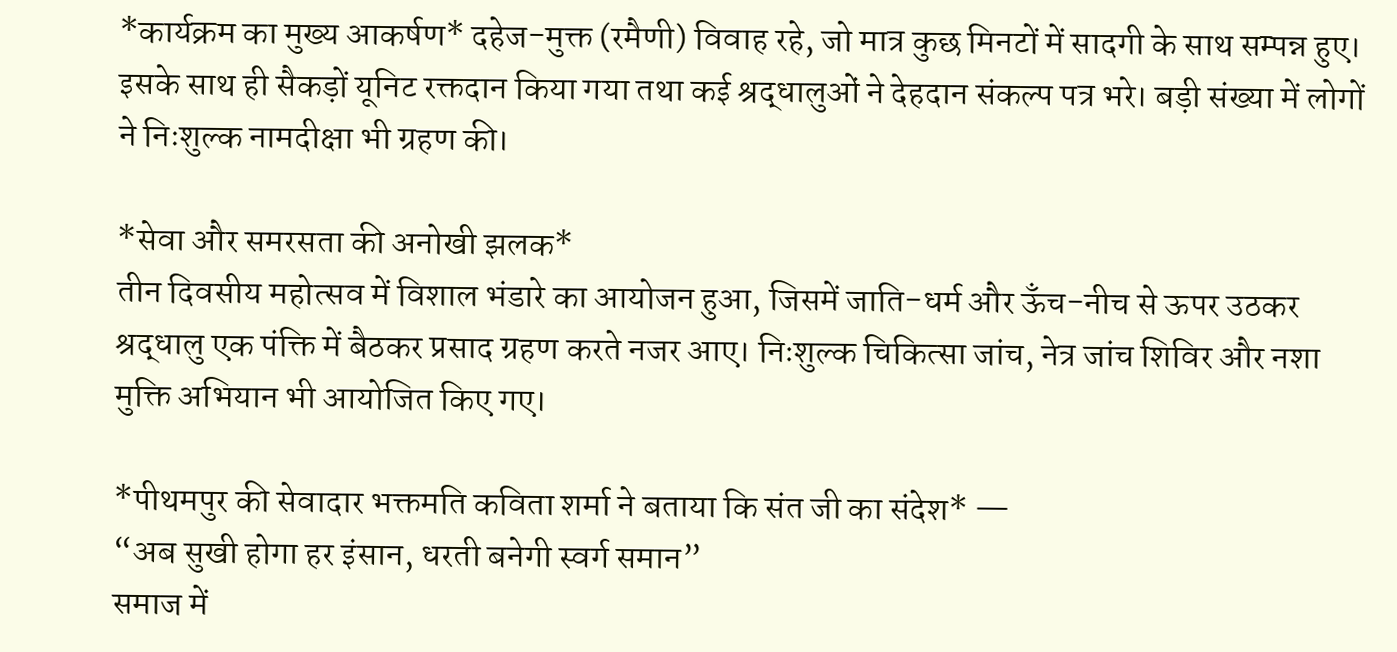*कार्यक्रम का मुख्य आकर्षण* दहेज-मुक्त (रमैणी) विवाह रहे, जो मात्र कुछ मिनटों में सादगी के साथ सम्पन्न हुए। इसके साथ ही सैकड़ों यूनिट रक्तदान किया गया तथा कई श्रद्धालुओं ने देहदान संकल्प पत्र भरे। बड़ी संख्या में लोगों ने निःशुल्क नामदीक्षा भी ग्रहण की।

*सेवा और समरसता की अनोखी झलक*
तीन दिवसीय महोत्सव में विशाल भंडारे का आयोजन हुआ, जिसमें जाति-धर्म और ऊँच-नीच से ऊपर उठकर श्रद्धालु एक पंक्ति में बैठकर प्रसाद ग्रहण करते नजर आए। निःशुल्क चिकित्सा जांच, नेत्र जांच शिविर और नशा मुक्ति अभियान भी आयोजित किए गए।

*पीथमपुर की सेवादार भक्तमति कविता शर्मा ने बताया कि संत जी का संदेश* —
“अब सुखी होगा हर इंसान, धरती बनेगी स्वर्ग समान”
समाज में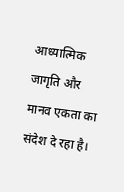आध्यात्मिक जागृति और मानव एकता का संदेश दे रहा है।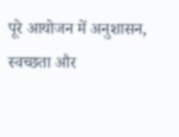पूरे आयोजन में अनुशासन, स्वच्छता और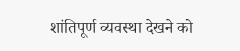शांतिपूर्ण व्यवस्था देखने को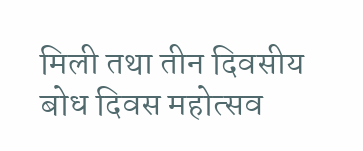मिली तथा तीन दिवसीय बोध दिवस महोत्सव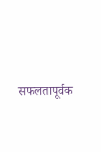सफलतापूर्वक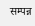सम्पन्न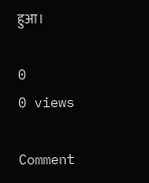हुआ।

0
0 views

Comment